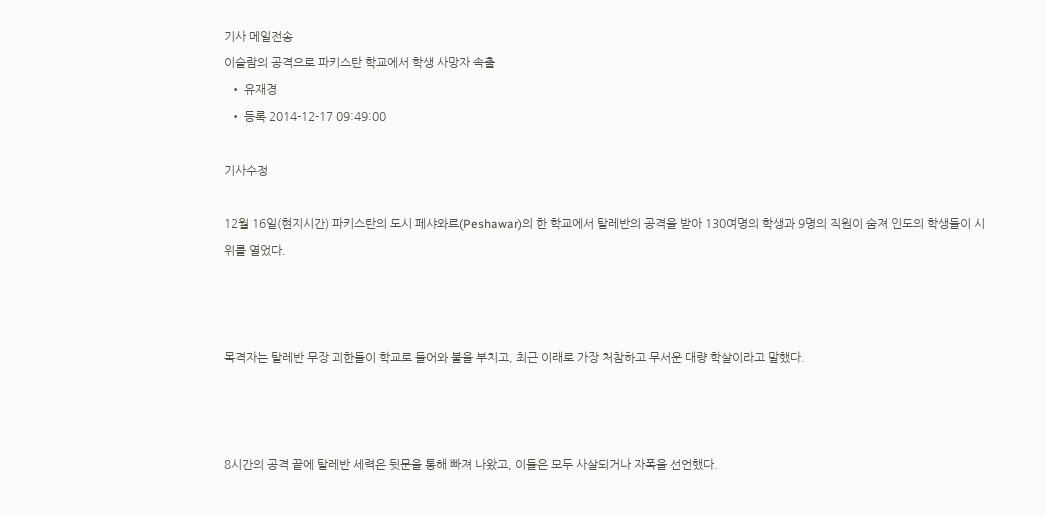기사 메일전송
이슬람의 공격으로 파키스탄 학교에서 학생 사망자 속출
  • 유재경
  • 등록 2014-12-17 09:49:00

기사수정

12월 16일(현지시간) 파키스탄의 도시 페샤와르(Peshawar)의 한 학교에서 탈레반의 공격을 받아 130여명의 학생과 9명의 직원이 숨져 인도의 학생들이 시위를 열었다.



목격자는 탈레반 무장 괴한들이 학교로 들어와 불을 부치고, 최근 이래로 가장 처참하고 무서운 대량 학살이라고 말했다.



8시간의 공격 끝에 탈레반 세력은 뒷문을 통해 빠져 나왔고, 이들은 모두 사살되거나 자폭을 선언했다.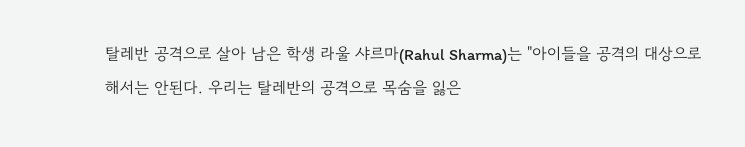탈레반 공격으로 살아 남은 학생 라울 샤르마(Rahul Sharma)는 "아이들을 공격의 대상으로 해서는 안된다. 우리는 탈레반의 공격으로 목숨을 잃은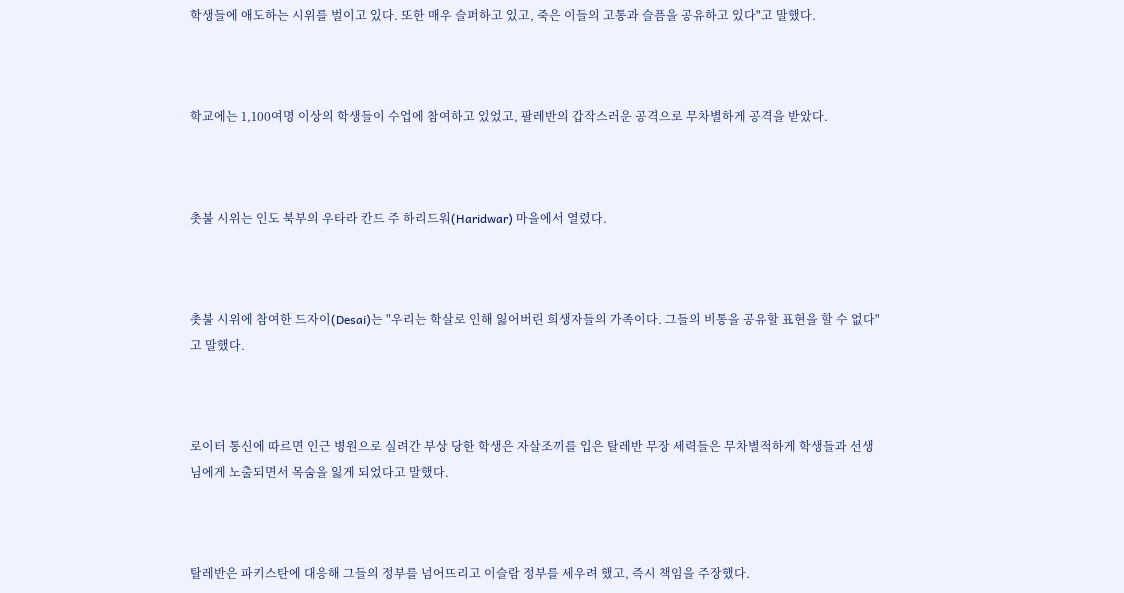학생들에 애도하는 시위를 벌이고 있다. 또한 매우 슬퍼하고 있고, 죽은 이들의 고통과 슬픔을 공유하고 있다"고 말했다.



학교에는 1,100여명 이상의 학생들이 수업에 참여하고 있었고, 팔레반의 갑작스러운 공격으로 무차별하게 공격을 받았다.



촛불 시위는 인도 북부의 우타라 칸드 주 하리드워(Haridwar) 마을에서 열렸다.



촛불 시위에 참여한 드자이(Desai)는 "우리는 학살로 인해 잃어버린 희생자들의 가족이다. 그들의 비통을 공유할 표현을 할 수 없다"고 말했다.



로이터 통신에 따르면 인근 병원으로 실려간 부상 당한 학생은 자살조끼를 입은 탈레반 무장 세력들은 무차별적하게 학생들과 선생님에게 노출되면서 목숨을 잃게 되었다고 말했다.



탈레반은 파키스탄에 대응해 그들의 정부를 넘어뜨리고 이슬람 정부를 세우려 했고, 즉시 책임을 주장했다.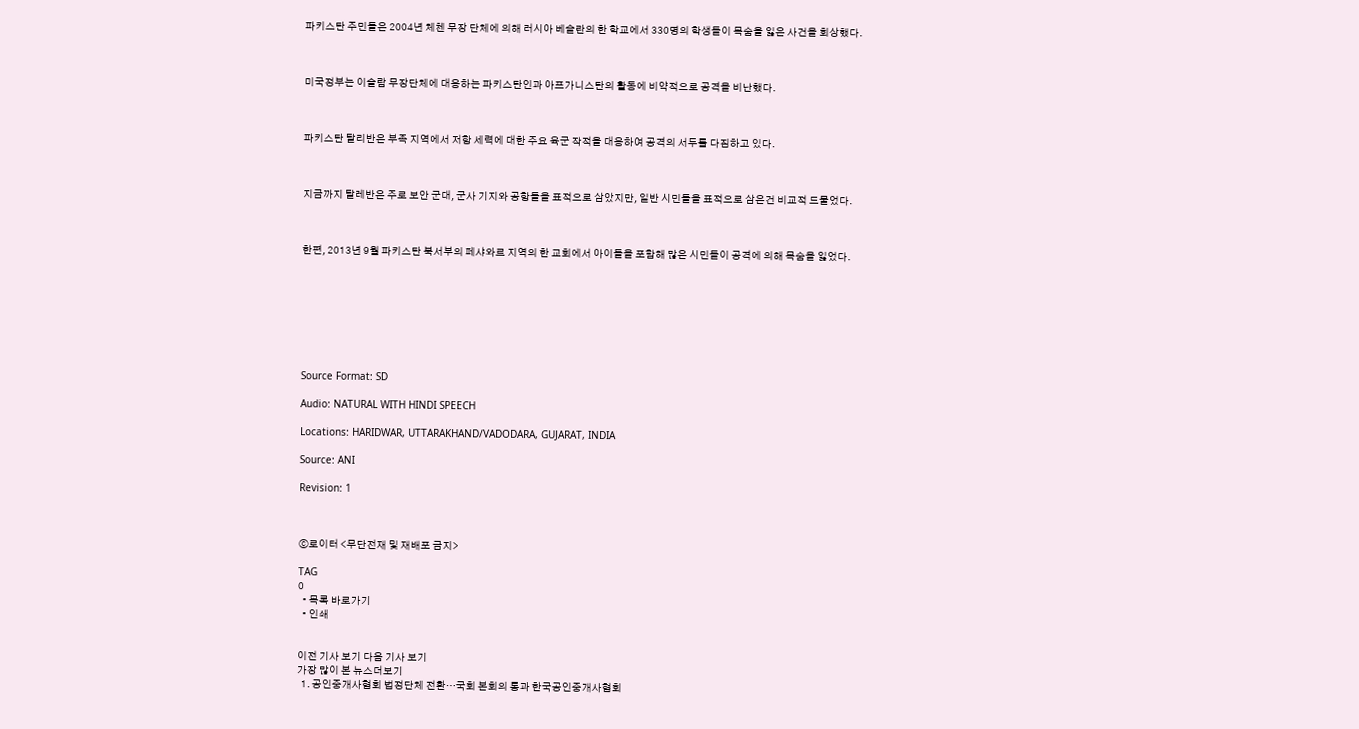파키스탄 주민들은 2004년 체첸 무장 단체에 의해 러시아 베슬란의 한 학교에서 330명의 학생들이 목숨을 잃은 사건을 회상했다.



미국정부는 이슬람 무장단체에 대응하는 파키스탄인과 아프가니스탄의 활동에 비약적으로 공격을 비난했다.



파키스탄 탈리반은 부족 지역에서 저항 세력에 대한 주요 육군 작적을 대응하여 공격의 서두를 다짐하고 있다.



지금까지 탈레반은 주로 보안 군대, 군사 기지와 공항들을 표적으로 삼았지만, 일반 시민들을 표적으로 삼은건 비교적 드물었다.



한편, 2013년 9월 파키스탄 북서부의 페샤와르 지역의 한 교회에서 아이들을 포함해 많은 시민들이 공격에 의해 목숨을 잃었다.








Source Format: SD

Audio: NATURAL WITH HINDI SPEECH

Locations: HARIDWAR, UTTARAKHAND/VADODARA, GUJARAT, INDIA

Source: ANI

Revision: 1



ⓒ로이터 <무단전재 및 재배포 금지>

TAG
0
  • 목록 바로가기
  • 인쇄


이전 기사 보기 다음 기사 보기
가장 많이 본 뉴스더보기
  1. 공인중개사협회 법정단체 전환…국회 본회의 통과 한국공인중개사협회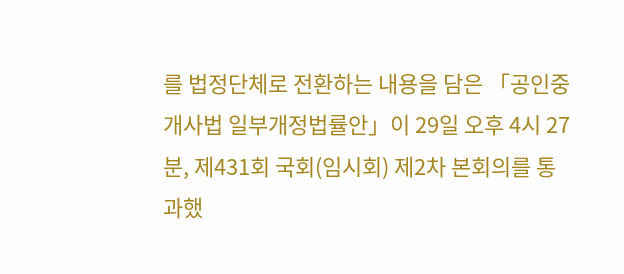를 법정단체로 전환하는 내용을 담은 「공인중개사법 일부개정법률안」이 29일 오후 4시 27분, 제431회 국회(임시회) 제2차 본회의를 통과했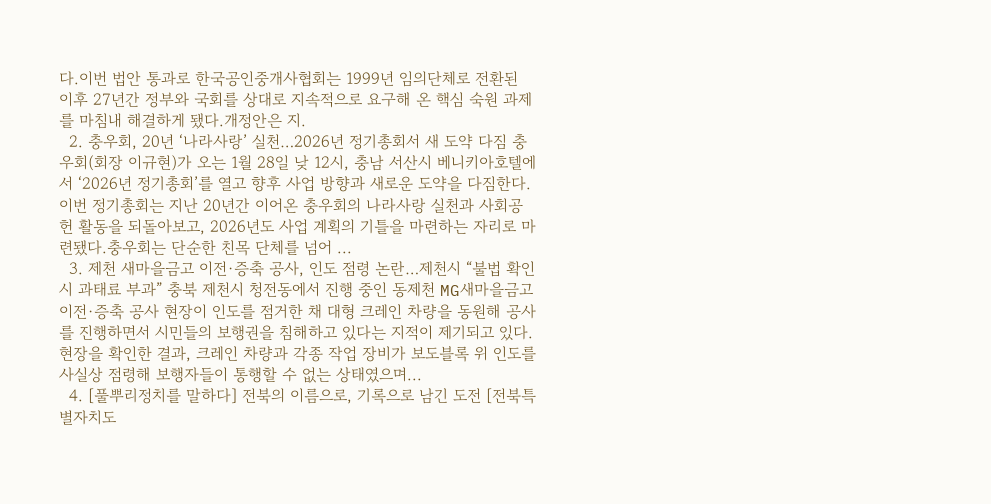다.이번 법안 통과로 한국공인중개사협회는 1999년 임의단체로 전환된 이후 27년간 정부와 국회를 상대로 지속적으로 요구해 온 핵심 숙원 과제를 마침내 해결하게 됐다.개정안은 지.
  2. 충우회, 20년 ‘나라사랑’ 실천…2026년 정기총회서 새 도약 다짐 충우회(회장 이규현)가 오는 1월 28일 낮 12시, 충남 서산시 베니키아호텔에서 ‘2026년 정기총회’를 열고 향후 사업 방향과 새로운 도약을 다짐한다.이번 정기총회는 지난 20년간 이어온 충우회의 나라사랑 실천과 사회공헌 활동을 되돌아보고, 2026년도 사업 계획의 기틀을 마련하는 자리로 마련됐다.충우회는 단순한 친목 단체를 넘어 ...
  3. 제천 새마을금고 이전·증축 공사, 인도 점령 논란…제천시 “불법 확인 시 과태료 부과” 충북 제천시 청전동에서 진행 중인 동제천 MG새마을금고 이전·증축 공사 현장이 인도를 점거한 채 대형 크레인 차량을 동원해 공사를 진행하면서 시민들의 보행권을 침해하고 있다는 지적이 제기되고 있다.현장을 확인한 결과, 크레인 차량과 각종 작업 장비가 보도블록 위 인도를 사실상 점령해 보행자들이 통행할 수 없는 상태였으며...
  4. [풀뿌리정치를 말하다] 전북의 이름으로, 기록으로 남긴 도전 [전북특별자치도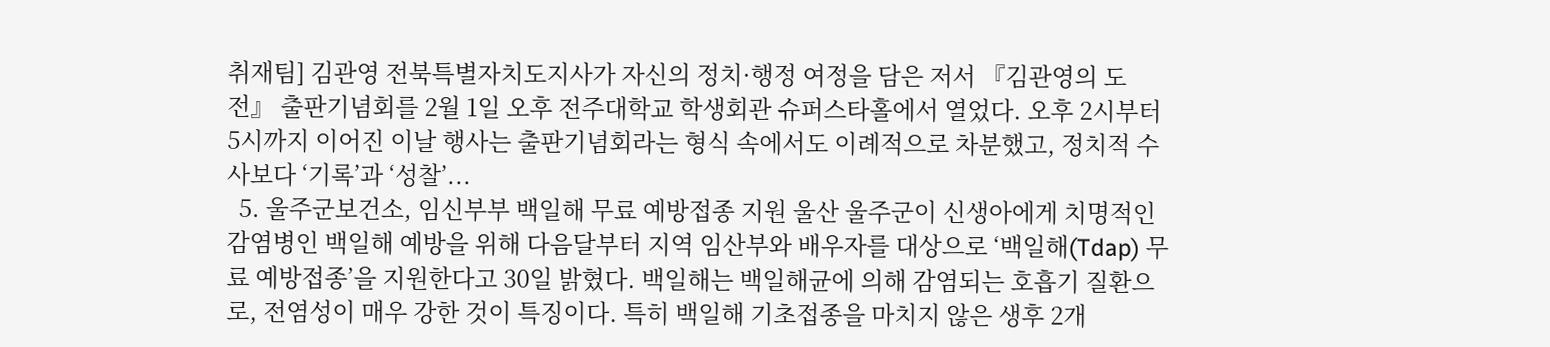취재팀] 김관영 전북특별자치도지사가 자신의 정치·행정 여정을 담은 저서 『김관영의 도전』 출판기념회를 2월 1일 오후 전주대학교 학생회관 슈퍼스타홀에서 열었다. 오후 2시부터 5시까지 이어진 이날 행사는 출판기념회라는 형식 속에서도 이례적으로 차분했고, 정치적 수사보다 ‘기록’과 ‘성찰’...
  5. 울주군보건소, 임신부부 백일해 무료 예방접종 지원 울산 울주군이 신생아에게 치명적인 감염병인 백일해 예방을 위해 다음달부터 지역 임산부와 배우자를 대상으로 ‘백일해(Tdap) 무료 예방접종’을 지원한다고 30일 밝혔다. 백일해는 백일해균에 의해 감염되는 호흡기 질환으로, 전염성이 매우 강한 것이 특징이다. 특히 백일해 기초접종을 마치지 않은 생후 2개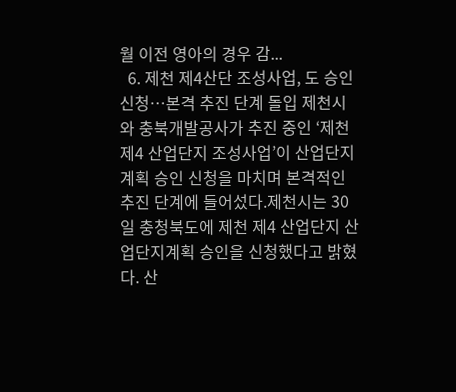월 이전 영아의 경우 감...
  6. 제천 제4산단 조성사업, 도 승인 신청…본격 추진 단계 돌입 제천시와 충북개발공사가 추진 중인 ‘제천 제4 산업단지 조성사업’이 산업단지계획 승인 신청을 마치며 본격적인 추진 단계에 들어섰다.제천시는 30일 충청북도에 제천 제4 산업단지 산업단지계획 승인을 신청했다고 밝혔다. 산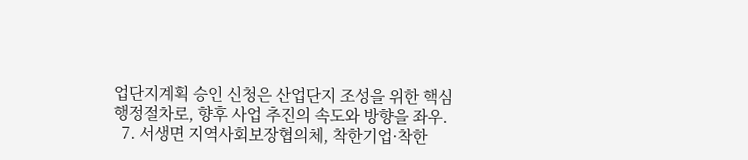업단지계획 승인 신청은 산업단지 조성을 위한 핵심 행정절차로, 향후 사업 추진의 속도와 방향을 좌우.
  7. 서생면 지역사회보장협의체, 착한기업·착한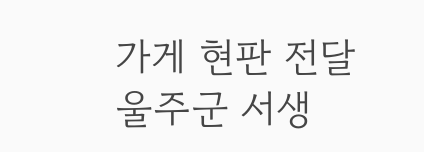가게 현판 전달 울주군 서생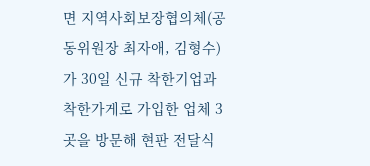면 지역사회보장협의체(공동위원장 최자애, 김형수)가 30일 신규 착한기업과 착한가게로 가입한 업체 3곳을 방문해 현판 전달식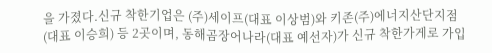을 가졌다.신규 착한기업은 (주)세이프(대표 이상범)와 키존(주)에너지산단지점(대표 이승희) 등 2곳이며, 동해곰장어나라(대표 예선자)가 신규 착한가게로 가입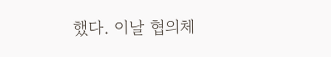했다. 이날 협의체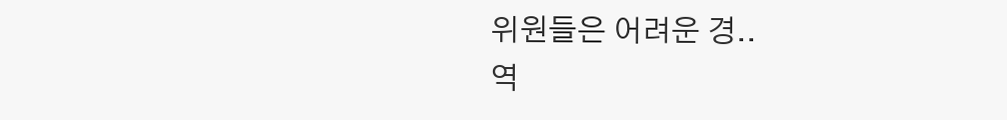위원들은 어려운 경..
역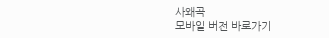사왜곡
모바일 버전 바로가기